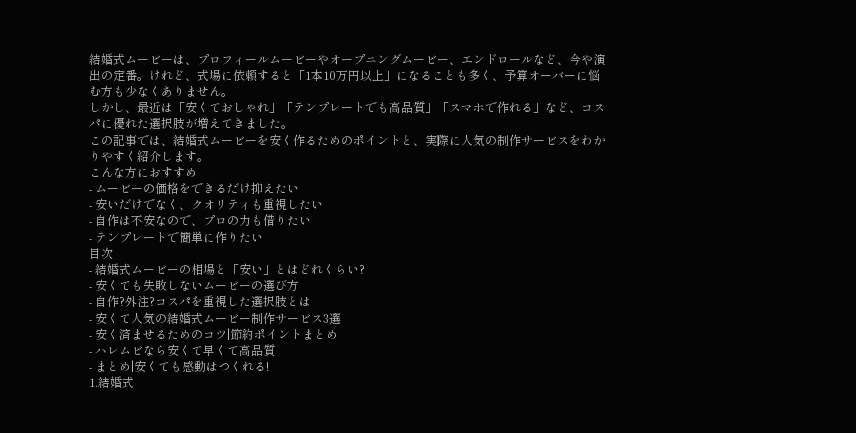結婚式ムービーは、プロフィールムービーやオープニングムービー、エンドロールなど、今や演出の定番。けれど、式場に依頼すると「1本10万円以上」になることも多く、予算オーバーに悩む方も少なくありません。
しかし、最近は「安くておしゃれ」「テンプレートでも高品質」「スマホで作れる」など、コスパに優れた選択肢が増えてきました。
この記事では、結婚式ムービーを安く作るためのポイントと、実際に人気の制作サービスをわかりやすく紹介します。
こんな方におすすめ
- ムービーの価格をできるだけ抑えたい
- 安いだけでなく、クオリティも重視したい
- 自作は不安なので、プロの力も借りたい
- テンプレートで簡単に作りたい
目次
- 結婚式ムービーの相場と「安い」とはどれくらい?
- 安くても失敗しないムービーの選び方
- 自作?外注?コスパを重視した選択肢とは
- 安くて人気の結婚式ムービー制作サービス3選
- 安く済ませるためのコツ|節約ポイントまとめ
- ハレムビなら安くて早くて高品質
- まとめ|安くても感動はつくれる!
1.結婚式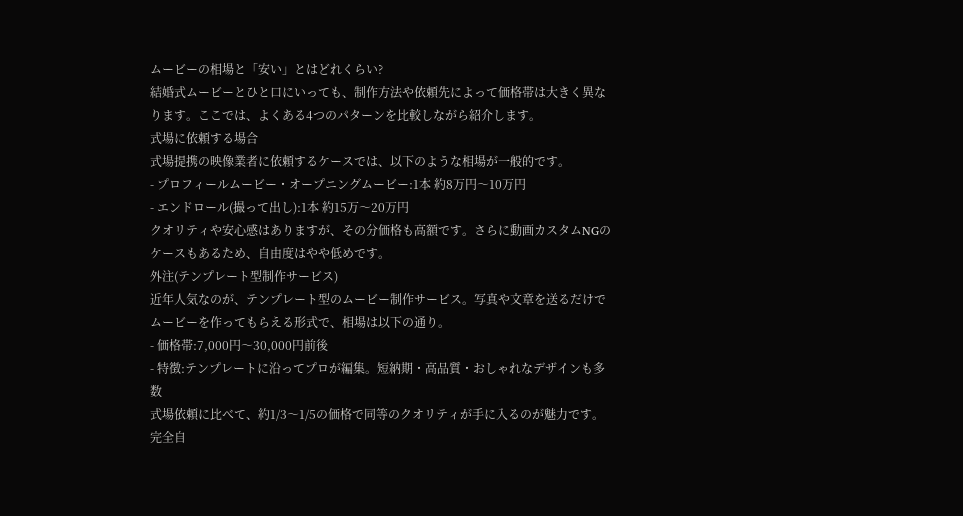ムービーの相場と「安い」とはどれくらい?
結婚式ムービーとひと口にいっても、制作方法や依頼先によって価格帯は大きく異なります。ここでは、よくある4つのパターンを比較しながら紹介します。
式場に依頼する場合
式場提携の映像業者に依頼するケースでは、以下のような相場が一般的です。
- プロフィールムービー・オープニングムービー:1本 約8万円〜10万円
- エンドロール(撮って出し):1本 約15万〜20万円
クオリティや安心感はありますが、その分価格も高額です。さらに動画カスタムNGのケースもあるため、自由度はやや低めです。
外注(テンプレート型制作サービス)
近年人気なのが、テンプレート型のムービー制作サービス。写真や文章を送るだけでムービーを作ってもらえる形式で、相場は以下の通り。
- 価格帯:7,000円〜30,000円前後
- 特徴:テンプレートに沿ってプロが編集。短納期・高品質・おしゃれなデザインも多数
式場依頼に比べて、約1/3〜1/5の価格で同等のクオリティが手に入るのが魅力です。
完全自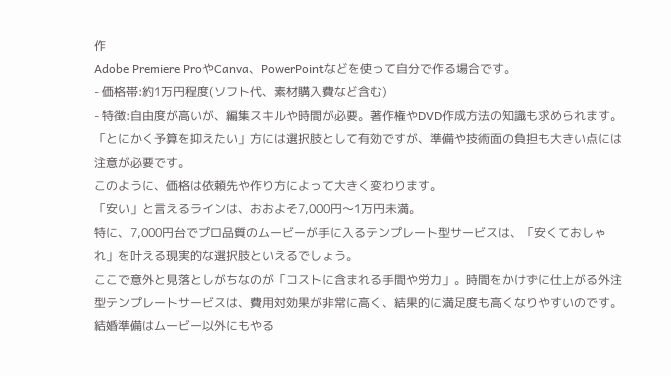作
Adobe Premiere ProやCanva、PowerPointなどを使って自分で作る場合です。
- 価格帯:約1万円程度(ソフト代、素材購入費など含む)
- 特徴:自由度が高いが、編集スキルや時間が必要。著作権やDVD作成方法の知識も求められます。
「とにかく予算を抑えたい」方には選択肢として有効ですが、準備や技術面の負担も大きい点には注意が必要です。
このように、価格は依頼先や作り方によって大きく変わります。
「安い」と言えるラインは、おおよそ7,000円〜1万円未満。
特に、7,000円台でプロ品質のムービーが手に入るテンプレート型サービスは、「安くておしゃれ」を叶える現実的な選択肢といえるでしょう。
ここで意外と見落としがちなのが「コストに含まれる手間や労力」。時間をかけずに仕上がる外注型テンプレートサービスは、費用対効果が非常に高く、結果的に満足度も高くなりやすいのです。
結婚準備はムービー以外にもやる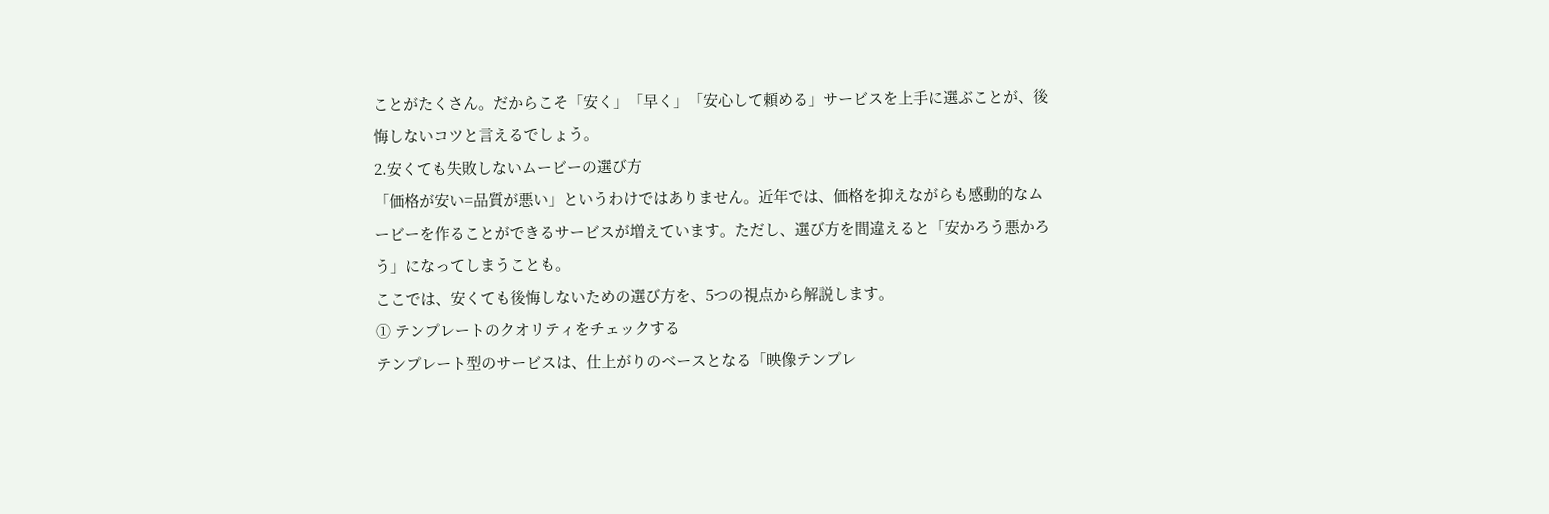ことがたくさん。だからこそ「安く」「早く」「安心して頼める」サービスを上手に選ぶことが、後悔しないコツと言えるでしょう。
2.安くても失敗しないムービーの選び方
「価格が安い=品質が悪い」というわけではありません。近年では、価格を抑えながらも感動的なムービーを作ることができるサービスが増えています。ただし、選び方を間違えると「安かろう悪かろう」になってしまうことも。
ここでは、安くても後悔しないための選び方を、5つの視点から解説します。
① テンプレートのクオリティをチェックする
テンプレート型のサービスは、仕上がりのベースとなる「映像テンプレ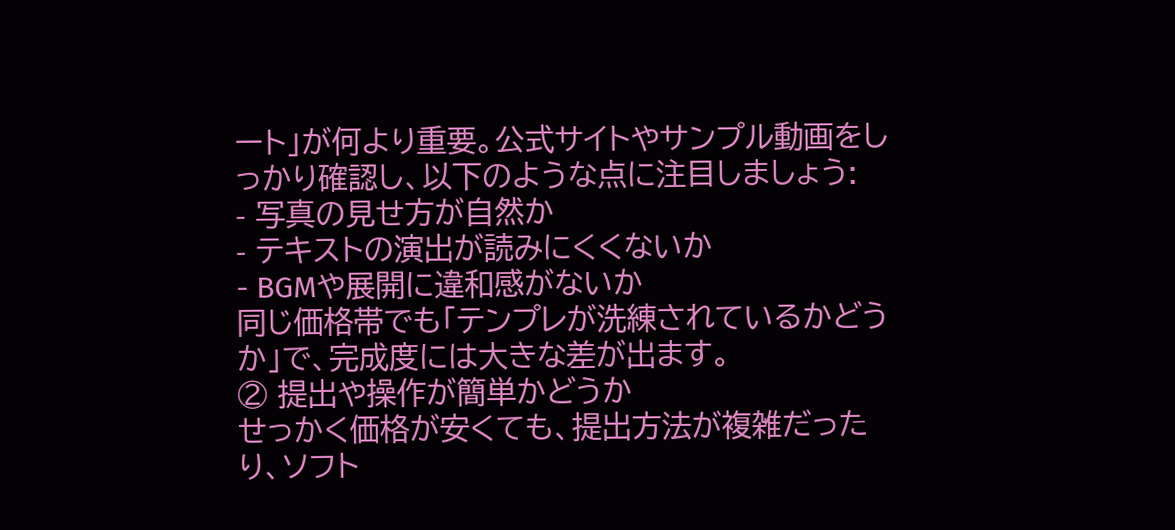ート」が何より重要。公式サイトやサンプル動画をしっかり確認し、以下のような点に注目しましょう:
- 写真の見せ方が自然か
- テキストの演出が読みにくくないか
- BGMや展開に違和感がないか
同じ価格帯でも「テンプレが洗練されているかどうか」で、完成度には大きな差が出ます。
② 提出や操作が簡単かどうか
せっかく価格が安くても、提出方法が複雑だったり、ソフト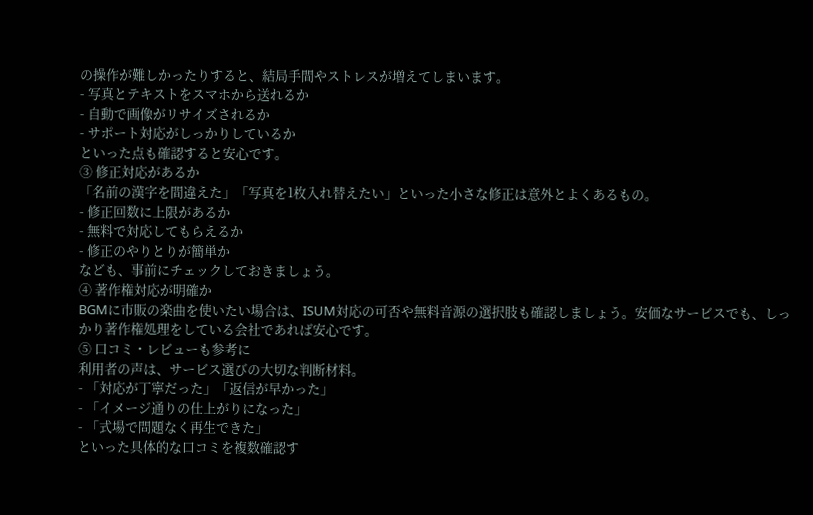の操作が難しかったりすると、結局手間やストレスが増えてしまいます。
- 写真とテキストをスマホから送れるか
- 自動で画像がリサイズされるか
- サポート対応がしっかりしているか
といった点も確認すると安心です。
③ 修正対応があるか
「名前の漢字を間違えた」「写真を1枚入れ替えたい」といった小さな修正は意外とよくあるもの。
- 修正回数に上限があるか
- 無料で対応してもらえるか
- 修正のやりとりが簡単か
なども、事前にチェックしておきましょう。
④ 著作権対応が明確か
BGMに市販の楽曲を使いたい場合は、ISUM対応の可否や無料音源の選択肢も確認しましょう。安価なサービスでも、しっかり著作権処理をしている会社であれば安心です。
⑤ 口コミ・レビューも参考に
利用者の声は、サービス選びの大切な判断材料。
- 「対応が丁寧だった」「返信が早かった」
- 「イメージ通りの仕上がりになった」
- 「式場で問題なく再生できた」
といった具体的な口コミを複数確認す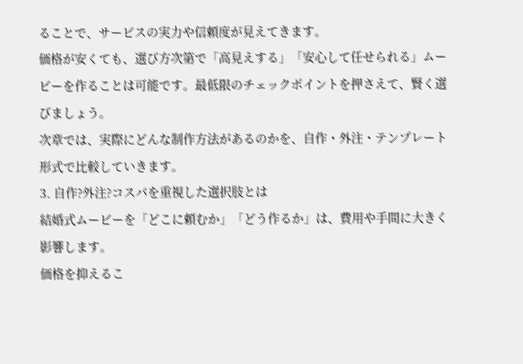ることで、サービスの実力や信頼度が見えてきます。
価格が安くても、選び方次第で「高見えする」「安心して任せられる」ムービーを作ることは可能です。最低限のチェックポイントを押さえて、賢く選びましょう。
次章では、実際にどんな制作方法があるのかを、自作・外注・テンプレート形式で比較していきます。
3. 自作?外注?コスパを重視した選択肢とは
結婚式ムービーを「どこに頼むか」「どう作るか」は、費用や手間に大きく影響します。
価格を抑えるこ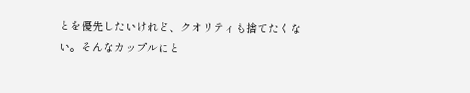とを優先したいけれど、クオリティも捨てたくない。そんなカップルにと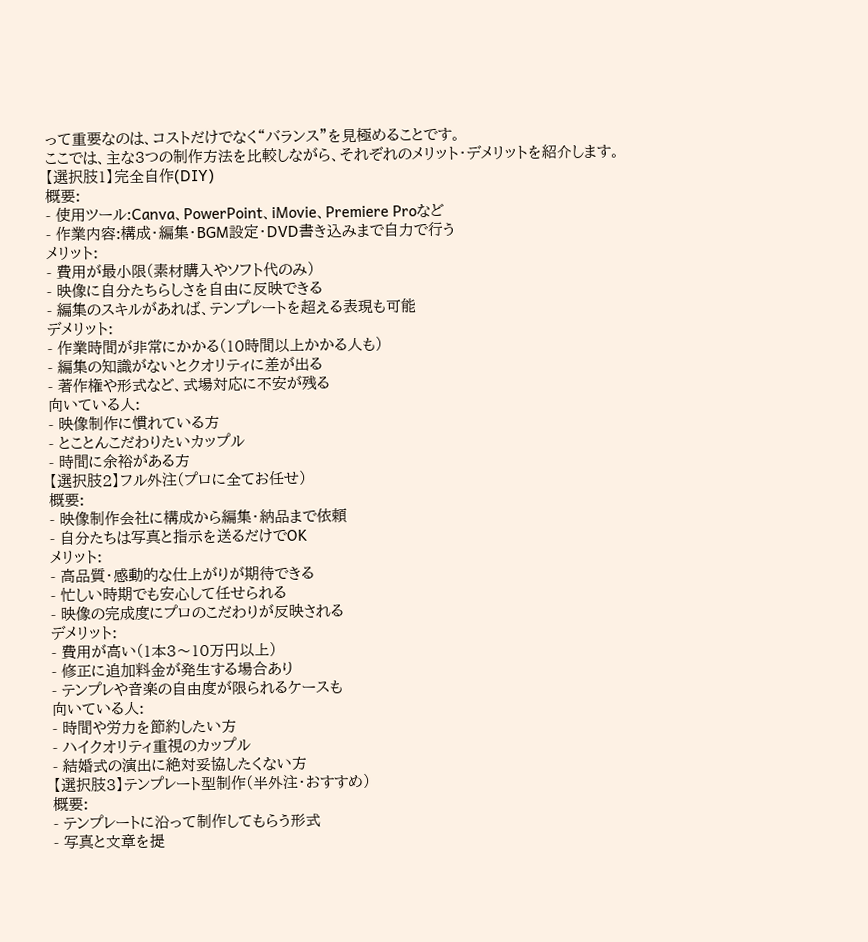って重要なのは、コストだけでなく“バランス”を見極めることです。
ここでは、主な3つの制作方法を比較しながら、それぞれのメリット・デメリットを紹介します。
【選択肢1】完全自作(DIY)
概要:
- 使用ツール:Canva、PowerPoint、iMovie、Premiere Proなど
- 作業内容:構成・編集・BGM設定・DVD書き込みまで自力で行う
メリット:
- 費用が最小限(素材購入やソフト代のみ)
- 映像に自分たちらしさを自由に反映できる
- 編集のスキルがあれば、テンプレートを超える表現も可能
デメリット:
- 作業時間が非常にかかる(10時間以上かかる人も)
- 編集の知識がないとクオリティに差が出る
- 著作権や形式など、式場対応に不安が残る
向いている人:
- 映像制作に慣れている方
- とことんこだわりたいカップル
- 時間に余裕がある方
【選択肢2】フル外注(プロに全てお任せ)
概要:
- 映像制作会社に構成から編集・納品まで依頼
- 自分たちは写真と指示を送るだけでOK
メリット:
- 高品質・感動的な仕上がりが期待できる
- 忙しい時期でも安心して任せられる
- 映像の完成度にプロのこだわりが反映される
デメリット:
- 費用が高い(1本3〜10万円以上)
- 修正に追加料金が発生する場合あり
- テンプレや音楽の自由度が限られるケースも
向いている人:
- 時間や労力を節約したい方
- ハイクオリティ重視のカップル
- 結婚式の演出に絶対妥協したくない方
【選択肢3】テンプレート型制作(半外注・おすすめ)
概要:
- テンプレートに沿って制作してもらう形式
- 写真と文章を提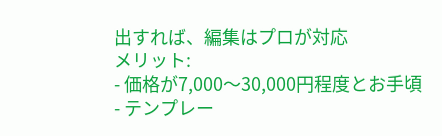出すれば、編集はプロが対応
メリット:
- 価格が7,000〜30,000円程度とお手頃
- テンプレー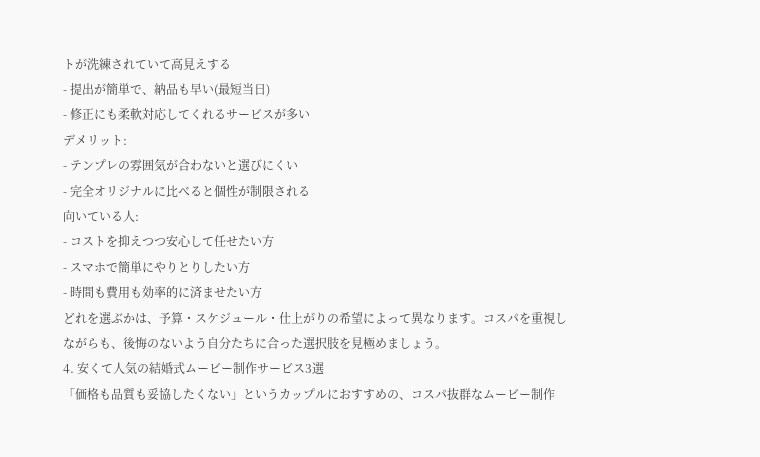トが洗練されていて高見えする
- 提出が簡単で、納品も早い(最短当日)
- 修正にも柔軟対応してくれるサービスが多い
デメリット:
- テンプレの雰囲気が合わないと選びにくい
- 完全オリジナルに比べると個性が制限される
向いている人:
- コストを抑えつつ安心して任せたい方
- スマホで簡単にやりとりしたい方
- 時間も費用も効率的に済ませたい方
どれを選ぶかは、予算・スケジュール・仕上がりの希望によって異なります。コスパを重視しながらも、後悔のないよう自分たちに合った選択肢を見極めましょう。
4. 安くて人気の結婚式ムービー制作サービス3選
「価格も品質も妥協したくない」というカップルにおすすめの、コスパ抜群なムービー制作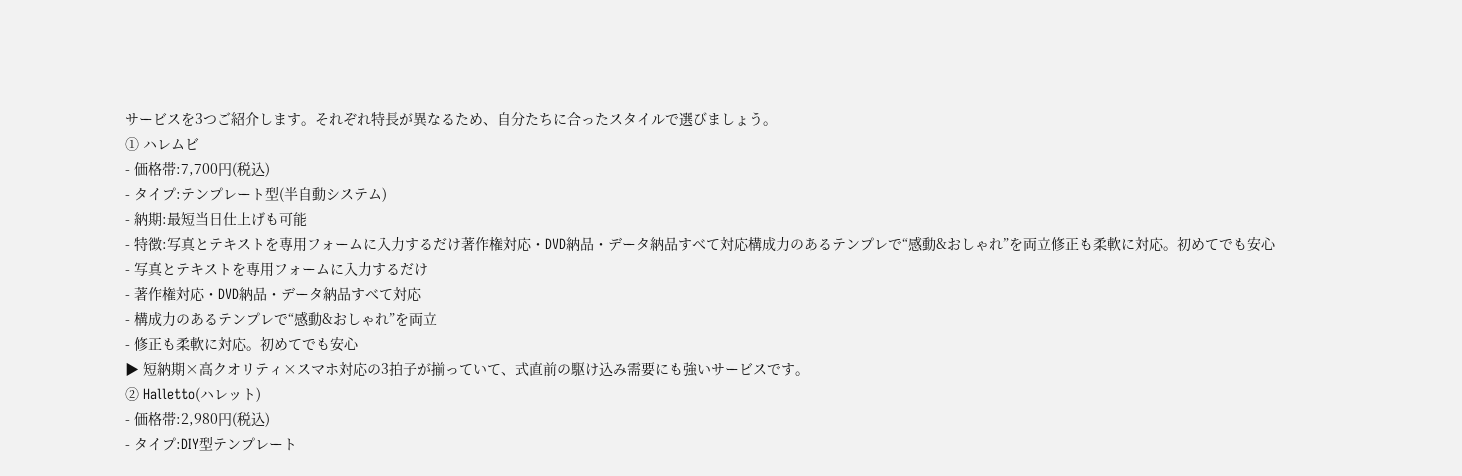サービスを3つご紹介します。それぞれ特長が異なるため、自分たちに合ったスタイルで選びましょう。
① ハレムビ
- 価格帯:7,700円(税込)
- タイプ:テンプレート型(半自動システム)
- 納期:最短当日仕上げも可能
- 特徴:写真とテキストを専用フォームに入力するだけ著作権対応・DVD納品・データ納品すべて対応構成力のあるテンプレで“感動&おしゃれ”を両立修正も柔軟に対応。初めてでも安心
- 写真とテキストを専用フォームに入力するだけ
- 著作権対応・DVD納品・データ納品すべて対応
- 構成力のあるテンプレで“感動&おしゃれ”を両立
- 修正も柔軟に対応。初めてでも安心
▶ 短納期×高クオリティ×スマホ対応の3拍子が揃っていて、式直前の駆け込み需要にも強いサービスです。
② Halletto(ハレット)
- 価格帯:2,980円(税込)
- タイプ:DIY型テンプレート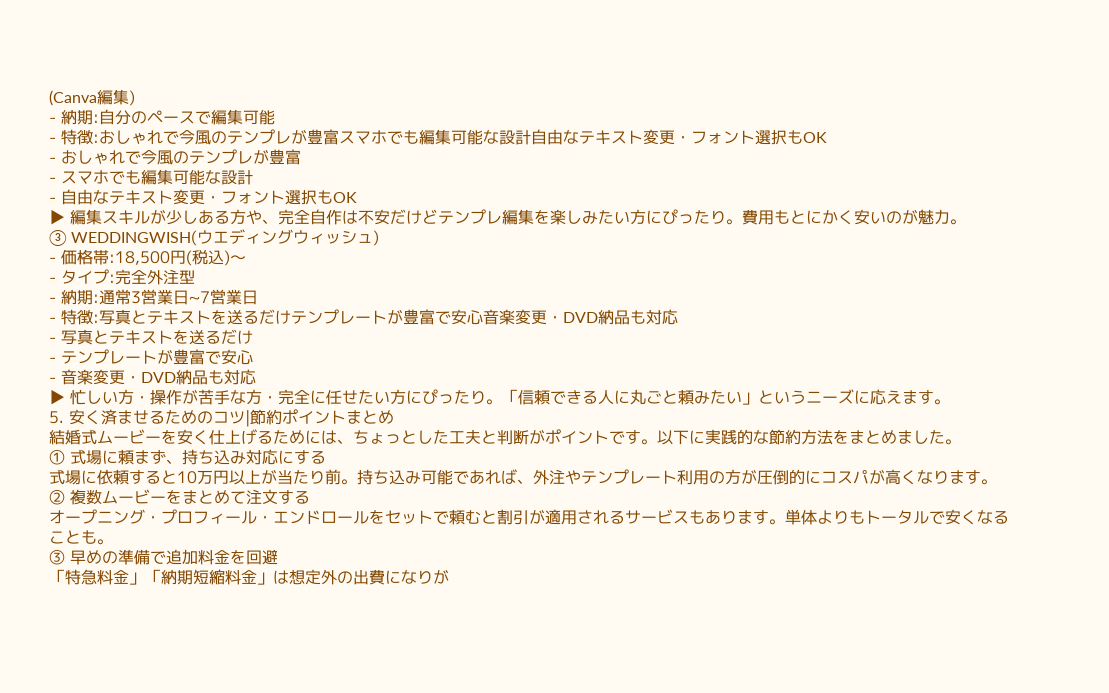(Canva編集)
- 納期:自分のペースで編集可能
- 特徴:おしゃれで今風のテンプレが豊富スマホでも編集可能な設計自由なテキスト変更・フォント選択もOK
- おしゃれで今風のテンプレが豊富
- スマホでも編集可能な設計
- 自由なテキスト変更・フォント選択もOK
▶ 編集スキルが少しある方や、完全自作は不安だけどテンプレ編集を楽しみたい方にぴったり。費用もとにかく安いのが魅力。
③ WEDDINGWISH(ウエディングウィッシュ)
- 価格帯:18,500円(税込)〜
- タイプ:完全外注型
- 納期:通常3営業日~7営業日
- 特徴:写真とテキストを送るだけテンプレートが豊富で安心音楽変更・DVD納品も対応
- 写真とテキストを送るだけ
- テンプレートが豊富で安心
- 音楽変更・DVD納品も対応
▶ 忙しい方・操作が苦手な方・完全に任せたい方にぴったり。「信頼できる人に丸ごと頼みたい」というニーズに応えます。
5. 安く済ませるためのコツ|節約ポイントまとめ
結婚式ムービーを安く仕上げるためには、ちょっとした工夫と判断がポイントです。以下に実践的な節約方法をまとめました。
① 式場に頼まず、持ち込み対応にする
式場に依頼すると10万円以上が当たり前。持ち込み可能であれば、外注やテンプレート利用の方が圧倒的にコスパが高くなります。
② 複数ムービーをまとめて注文する
オープニング・プロフィール・エンドロールをセットで頼むと割引が適用されるサービスもあります。単体よりもトータルで安くなることも。
③ 早めの準備で追加料金を回避
「特急料金」「納期短縮料金」は想定外の出費になりが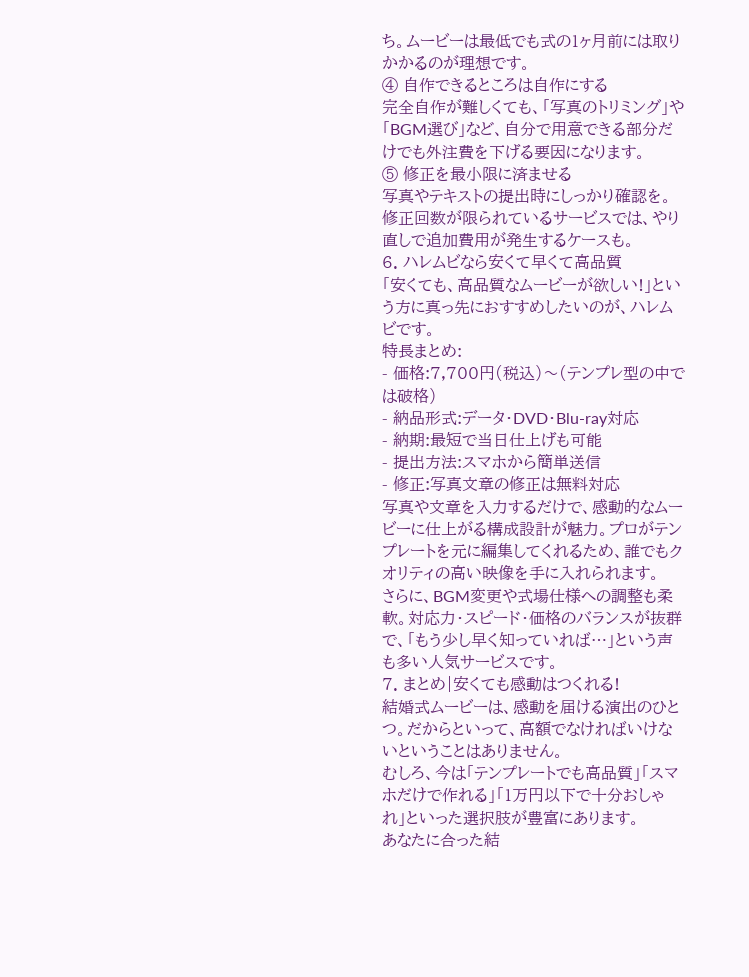ち。ムービーは最低でも式の1ヶ月前には取りかかるのが理想です。
④ 自作できるところは自作にする
完全自作が難しくても、「写真のトリミング」や「BGM選び」など、自分で用意できる部分だけでも外注費を下げる要因になります。
⑤ 修正を最小限に済ませる
写真やテキストの提出時にしっかり確認を。修正回数が限られているサービスでは、やり直しで追加費用が発生するケースも。
6. ハレムビなら安くて早くて高品質
「安くても、高品質なムービーが欲しい!」という方に真っ先におすすめしたいのが、ハレムビです。
特長まとめ:
- 価格:7,700円(税込)〜(テンプレ型の中では破格)
- 納品形式:データ・DVD・Blu-ray対応
- 納期:最短で当日仕上げも可能
- 提出方法:スマホから簡単送信
- 修正:写真文章の修正は無料対応
写真や文章を入力するだけで、感動的なムービーに仕上がる構成設計が魅力。プロがテンプレートを元に編集してくれるため、誰でもクオリティの高い映像を手に入れられます。
さらに、BGM変更や式場仕様への調整も柔軟。対応力・スピード・価格のバランスが抜群で、「もう少し早く知っていれば…」という声も多い人気サービスです。
7. まとめ|安くても感動はつくれる!
結婚式ムービーは、感動を届ける演出のひとつ。だからといって、高額でなければいけないということはありません。
むしろ、今は「テンプレートでも高品質」「スマホだけで作れる」「1万円以下で十分おしゃれ」といった選択肢が豊富にあります。
あなたに合った結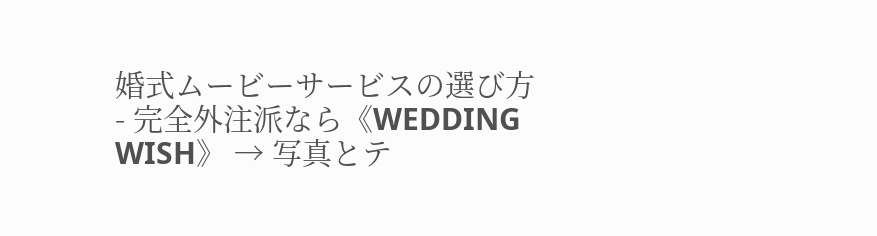婚式ムービーサービスの選び方
- 完全外注派なら《WEDDING WISH》 → 写真とテ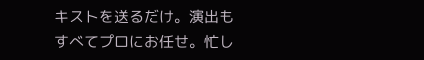キストを送るだけ。演出もすべてプロにお任せ。忙し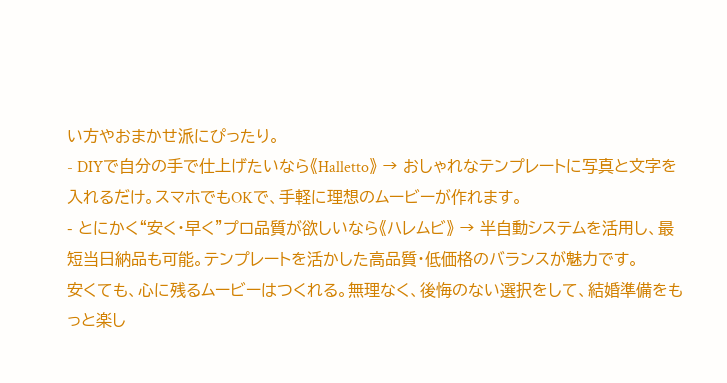い方やおまかせ派にぴったり。
- DIYで自分の手で仕上げたいなら《Halletto》 → おしゃれなテンプレートに写真と文字を入れるだけ。スマホでもOKで、手軽に理想のムービーが作れます。
- とにかく“安く・早く”プロ品質が欲しいなら《ハレムビ》 → 半自動システムを活用し、最短当日納品も可能。テンプレートを活かした高品質・低価格のバランスが魅力です。
安くても、心に残るムービーはつくれる。無理なく、後悔のない選択をして、結婚準備をもっと楽し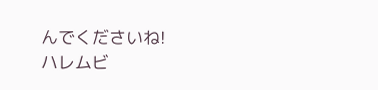んでくださいね!
ハレムビ